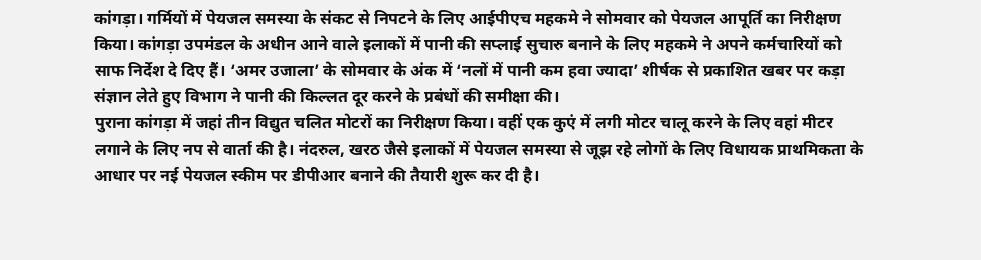कांगड़ा। गर्मियों में पेयजल समस्या के संकट से निपटने के लिए आईपीएच महकमे ने सोमवार को पेयजल आपूर्ति का निरीक्षण किया। कांगड़ा उपमंडल के अधीन आने वाले इलाकों में पानी की सप्लाई सुचारु बनाने के लिए महकमे ने अपने कर्मचारियों को साफ निर्देश दे दिए हैं। ‘अमर उजाला’ के सोमवार के अंक में ‘नलों में पानी कम हवा ज्यादा’ शीर्षक से प्रकाशित खबर पर कड़ा संज्ञान लेते हुए विभाग ने पानी की किल्लत दूर करने के प्रबंधों की समीक्षा की।
पुराना कांगड़ा में जहां तीन विद्युत चलित मोटरों का निरीक्षण किया। वहीं एक कुएं में लगी मोटर चालू करने के लिए वहां मीटर लगाने के लिए नप से वार्ता की है। नंदरुल, खरठ जैसे इलाकों में पेयजल समस्या से जूझ रहे लोगों के लिए विधायक प्राथमिकता के आधार पर नई पेयजल स्कीम पर डीपीआर बनाने की तैयारी शुरू कर दी है।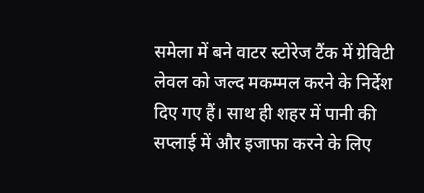समेला में बने वाटर स्टोरेज टैंक में ग्रेविटी लेवल को जल्द मकम्मल करने के निर्देश दिए गए हैं। साथ ही शहर में पानी की सप्लाई में और इजाफा करने के लिए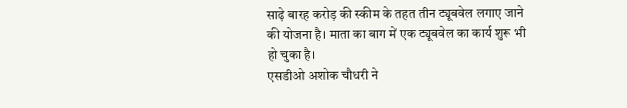साढ़े बारह करोड़ की स्कीम के तहत तीन ट्यूबवेल लगाए जाने की योजना है। माता का बाग में एक ट्यूबवेल का कार्य शुरू भी हो चुका है।
एसडीओ अशोक चौधरी ने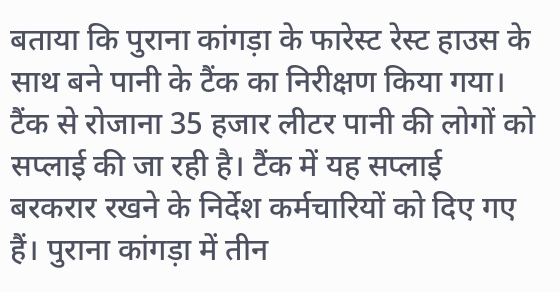बताया कि पुराना कांगड़ा के फारेस्ट रेस्ट हाउस के साथ बने पानी के टैंक का निरीक्षण किया गया। टैंक से रोजाना 35 हजार लीटर पानी की लोगों को सप्लाई की जा रही है। टैंक में यह सप्लाई बरकरार रखने के निर्देश कर्मचारियों को दिए गए हैं। पुराना कांगड़ा में तीन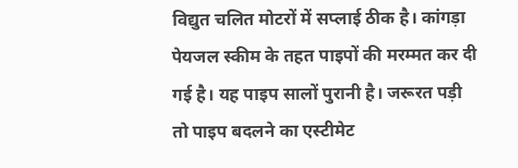विद्युत चलित मोटरों में सप्लाई ठीक है। कांगड़ा पेयजल स्कीम के तहत पाइपों की मरम्मत कर दी गई है। यह पाइप सालों पुरानी है। जरूरत पड़ी तो पाइप बदलने का एस्टीमेट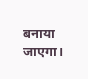बनाया जाएगा।